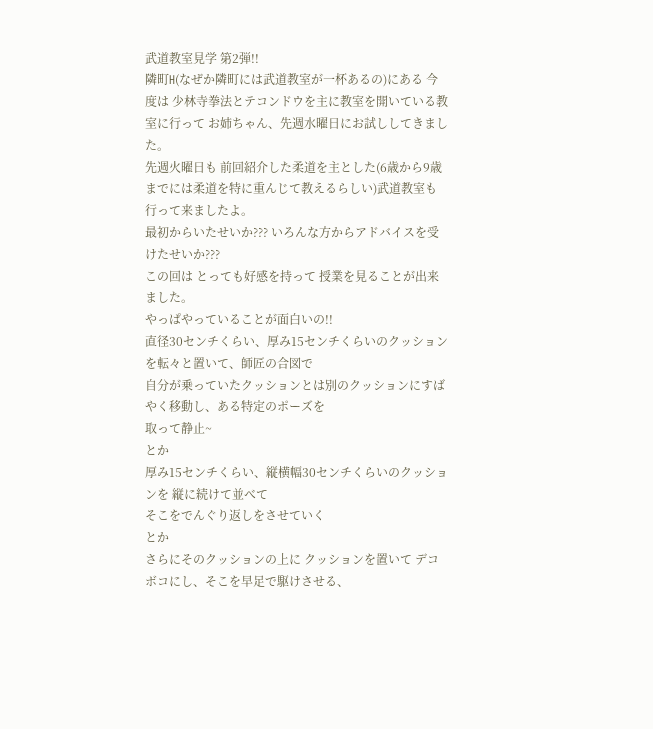武道教室見学 第2弾!!
隣町H(なぜか隣町には武道教室が一杯あるの)にある 今度は 少林寺拳法とテコンドウを主に教室を開いている教室に行って お姉ちゃん、先週水曜日にお試ししてきました。
先週火曜日も 前回紹介した柔道を主とした(6歳から9歳までには柔道を特に重んじて教えるらしい)武道教室も 行って来ましたよ。
最初からいたせいか??? いろんな方からアドバイスを受けたせいか???
この回は とっても好感を持って 授業を見ることが出来ました。
やっぱやっていることが面白いの!!
直径30センチくらい、厚み15センチくらいのクッションを転々と置いて、師匠の合図で
自分が乗っていたクッションとは別のクッションにすばやく移動し、ある特定のポーズを
取って静止~
とか
厚み15センチくらい、縦横幅30センチくらいのクッションを 縦に続けて並べて
そこをでんぐり返しをさせていく
とか
さらにそのクッションの上に クッションを置いて デコボコにし、そこを早足で駆けさせる、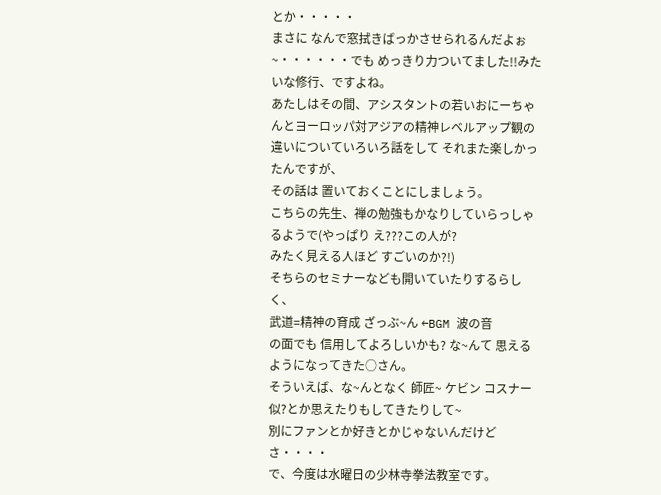とか・・・・・
まさに なんで窓拭きばっかさせられるんだよぉ~・・・・・・でも めっきり力ついてました!!みたいな修行、ですよね。
あたしはその間、アシスタントの若いおにーちゃんとヨーロッパ対アジアの精神レベルアップ観の違いについていろいろ話をして それまた楽しかったんですが、
その話は 置いておくことにしましょう。
こちらの先生、禅の勉強もかなりしていらっしゃるようで(やっぱり え???この人が?
みたく見える人ほど すごいのか?!)
そちらのセミナーなども開いていたりするらしく、
武道=精神の育成 ざっぶ~ん ←BGM 波の音
の面でも 信用してよろしいかも? な~んて 思えるようになってきた○さん。
そういえば、な~んとなく 師匠~ ケビン コスナー似?とか思えたりもしてきたりして~
別にファンとか好きとかじゃないんだけどさ・・・・
で、今度は水曜日の少林寺拳法教室です。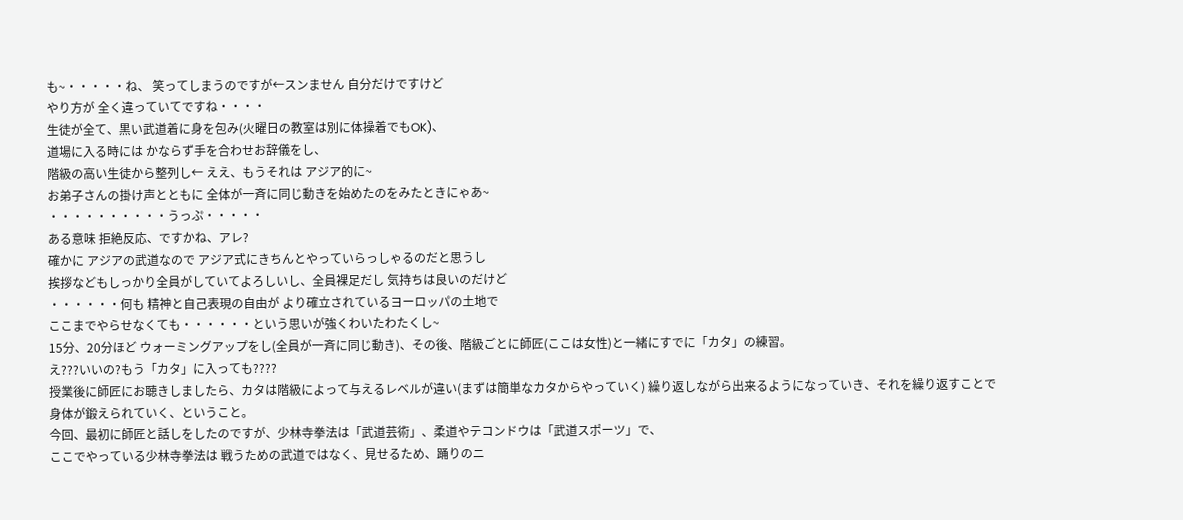も~・・・・・ね、 笑ってしまうのですが←スンません 自分だけですけど
やり方が 全く違っていてですね・・・・
生徒が全て、黒い武道着に身を包み(火曜日の教室は別に体操着でもOK)、
道場に入る時には かならず手を合わせお辞儀をし、
階級の高い生徒から整列し← ええ、もうそれは アジア的に~
お弟子さんの掛け声とともに 全体が一斉に同じ動きを始めたのをみたときにゃあ~
・・・・・・・・・・うっぷ・・・・・
ある意味 拒絶反応、ですかね、アレ?
確かに アジアの武道なので アジア式にきちんとやっていらっしゃるのだと思うし
挨拶などもしっかり全員がしていてよろしいし、全員裸足だし 気持ちは良いのだけど
・・・・・・何も 精神と自己表現の自由が より確立されているヨーロッパの土地で
ここまでやらせなくても・・・・・・という思いが強くわいたわたくし~
15分、20分ほど ウォーミングアップをし(全員が一斉に同じ動き)、その後、階級ごとに師匠(ここは女性)と一緒にすでに「カタ」の練習。
え???いいの?もう「カタ」に入っても????
授業後に師匠にお聴きしましたら、カタは階級によって与えるレベルが違い(まずは簡単なカタからやっていく) 繰り返しながら出来るようになっていき、それを繰り返すことで
身体が鍛えられていく、ということ。
今回、最初に師匠と話しをしたのですが、少林寺拳法は「武道芸術」、柔道やテコンドウは「武道スポーツ」で、
ここでやっている少林寺拳法は 戦うための武道ではなく、見せるため、踊りのニ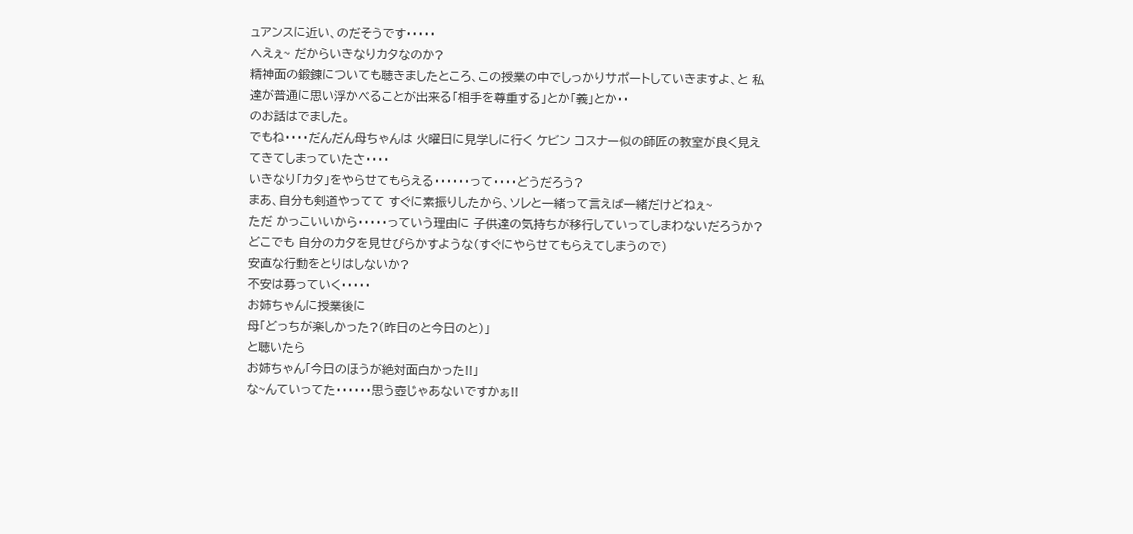ュアンスに近い、のだそうです・・・・・
へえぇ~ だからいきなりカタなのか?
精神面の鍛錬についても聴きましたところ、この授業の中でしっかりサポートしていきますよ、と 私達が普通に思い浮かべることが出来る「相手を尊重する」とか「義」とか・・
のお話はでました。
でもね・・・・だんだん母ちゃんは 火曜日に見学しに行く ケビン コスナー似の師匠の教室が良く見えてきてしまっていたさ・・・・
いきなり「カタ」をやらせてもらえる・・・・・・って・・・・どうだろう?
まあ、自分も剣道やってて すぐに素振りしたから、ソレと一緒って言えば一緒だけどねぇ~
ただ かっこいいから・・・・・っていう理由に 子供達の気持ちが移行していってしまわないだろうか?
どこでも 自分のカタを見せびらかすような(すぐにやらせてもらえてしまうので)
安直な行動をとりはしないか?
不安は募っていく・・・・・
お姉ちゃんに授業後に
母「どっちが楽しかった?(昨日のと今日のと)」
と聴いたら
お姉ちゃん「今日のほうが絶対面白かった!!」
な~んていってた・・・・・・思う壺じゃあないですかぁ!!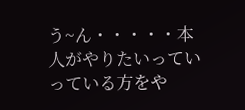う~ん・・・・・本人がやりたいっていっている方をや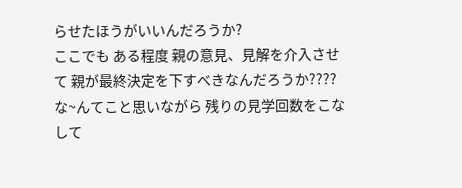らせたほうがいいんだろうか?
ここでも ある程度 親の意見、見解を介入させて 親が最終決定を下すべきなんだろうか????
な~んてこと思いながら 残りの見学回数をこなして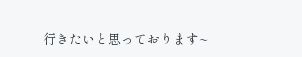行きたいと思っております~